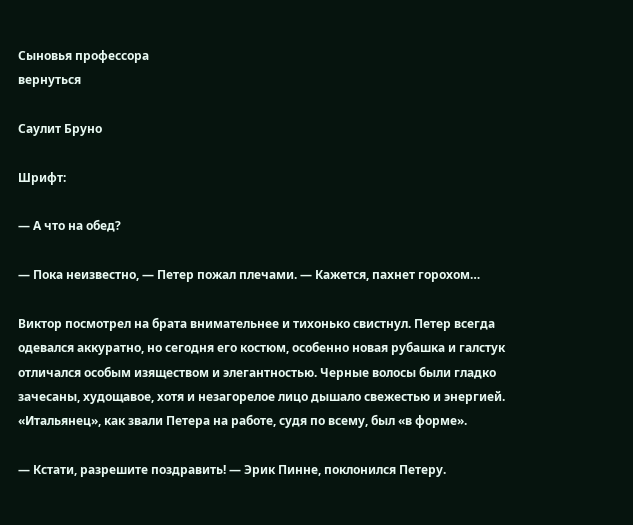Сыновья профессора
вернуться

Саулит Бруно

Шрифт:

— А что на обед?

— Пока неизвестно, — Петер пожал плечами. — Кажется, пахнет горохом…

Виктор посмотрел на брата внимательнее и тихонько свистнул. Петер всегда одевался аккуратно, но сегодня его костюм, особенно новая рубашка и галстук отличался особым изяществом и элегантностью. Черные волосы были гладко зачесаны, худощавое, хотя и незагорелое лицо дышало свежестью и энергией. «Итальянец», как звали Петера на работе, судя по всему, был «в форме».

— Кстати, разрешите поздравить! — Эрик Пинне, поклонился Петеру.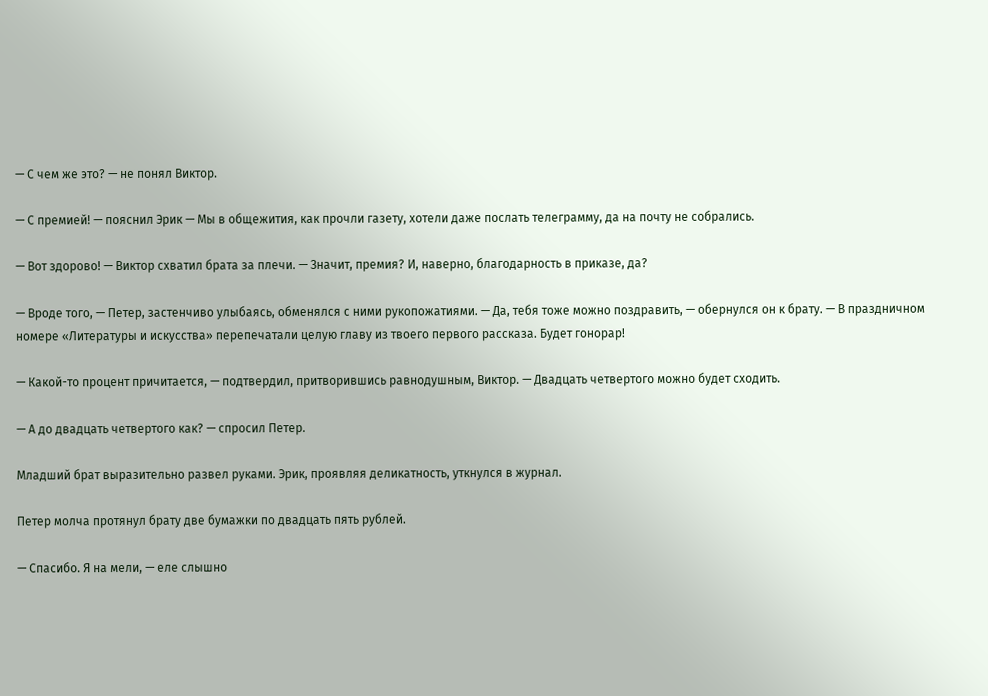— С чем же это? — не понял Виктор.

— С премией! — пояснил Эрик — Мы в общежития, как прочли газету, хотели даже послать телеграмму, да на почту не собрались.

— Вот здорово! — Виктор схватил брата за плечи. — Значит, премия? И, наверно, благодарность в приказе, да?

— Вроде того, — Петер, застенчиво улыбаясь, обменялся с ними рукопожатиями. — Да, тебя тоже можно поздравить, — обернулся он к брату. — В праздничном номере «Литературы и искусства» перепечатали целую главу из твоего первого рассказа. Будет гонорар!

— Какой-то процент причитается, — подтвердил, притворившись равнодушным, Виктор. — Двадцать четвертого можно будет сходить.

— А до двадцать четвертого как? — спросил Петер.

Младший брат выразительно развел руками. Эрик, проявляя деликатность, уткнулся в журнал.

Петер молча протянул брату две бумажки по двадцать пять рублей.

— Спасибо. Я на мели, — еле слышно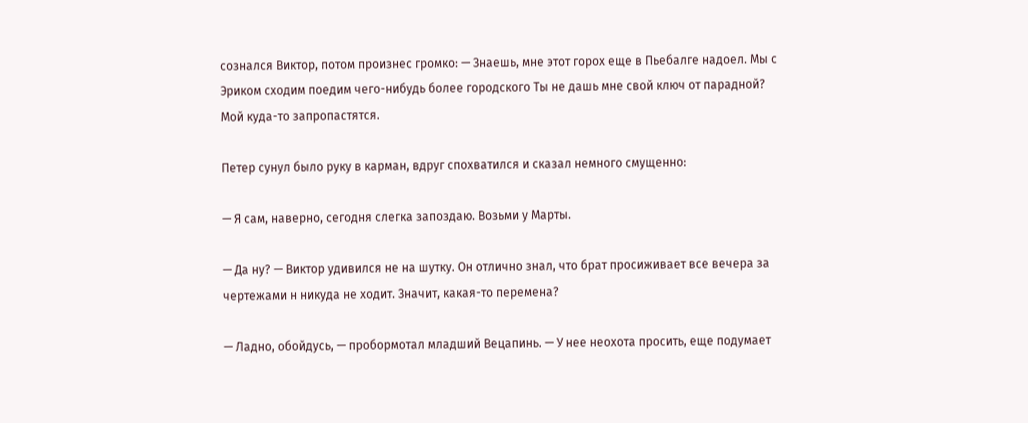сознался Виктор, потом произнес громко: — Знаешь, мне этот горох еще в Пьебалге надоел. Мы с Эриком сходим поедим чего-нибудь более городского Ты не дашь мне свой ключ от парадной? Мой куда-то запропастятся.

Петер сунул было руку в карман, вдруг спохватился и сказал немного смущенно:

— Я сам, наверно, сегодня слегка запоздаю. Возьми у Марты.

— Да ну? — Виктор удивился не на шутку. Он отлично знал, что брат просиживает все вечера за чертежами н никуда не ходит. Значит, какая-то перемена?

— Ладно, обойдусь, — пробормотал младший Вецапинь. — У нее неохота просить, еще подумает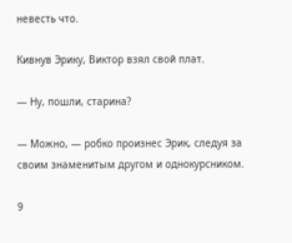невесть что.

Кивнув Эрику, Виктор взял свой плат.

— Ну, пошли, старина?

— Можно, — робко произнес Эрик, следуя за своим знаменитым другом и однокурсником.

9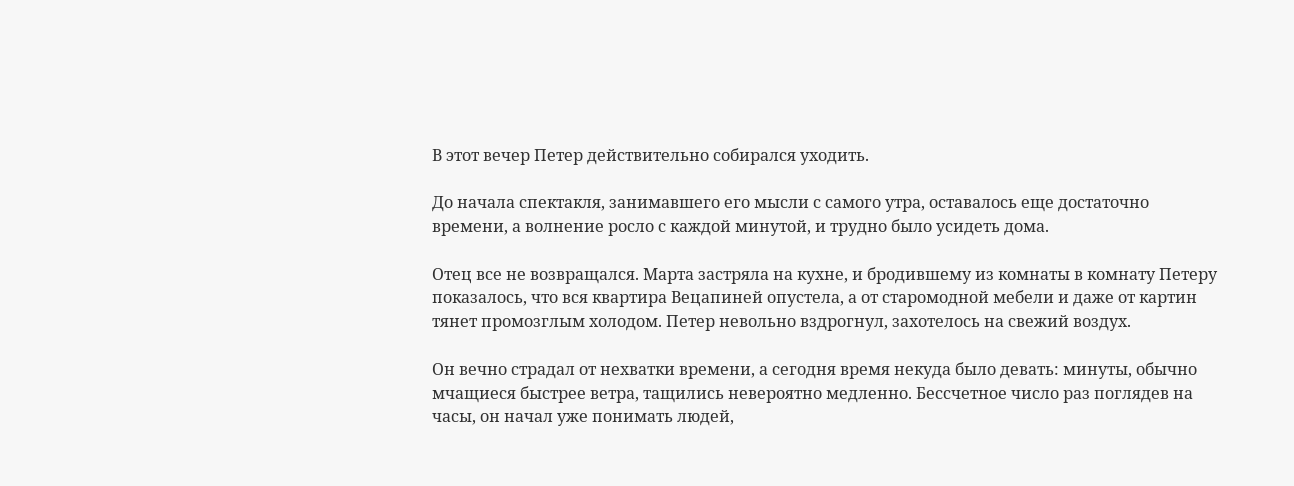В этот вечер Петер действительно собирался уходить.

До начала спектакля, занимавшего его мысли с самого утра, оставалось еще достаточно времени, а волнение росло с каждой минутой, и трудно было усидеть дома.

Отец все не возвращался. Марта застряла на кухне, и бродившему из комнаты в комнату Петеру показалось, что вся квартира Вецапиней опустела, а от старомодной мебели и даже от картин тянет промозглым холодом. Петер невольно вздрогнул, захотелось на свежий воздух.

Он вечно страдал от нехватки времени, а сегодня время некуда было девать: минуты, обычно мчащиеся быстрее ветра, тащились невероятно медленно. Бессчетное число раз поглядев на часы, он начал уже понимать людей,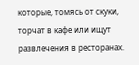которые, томясь от скуки, торчат в кафе или ищут развлечения в ресторанах.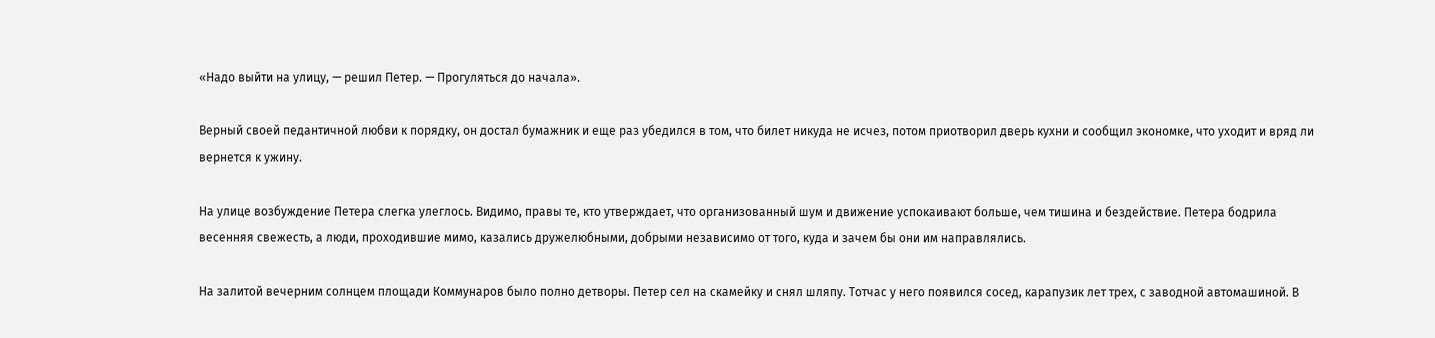«Надо выйти на улицу, — решил Петер. — Прогуляться до начала».

Верный своей педантичной любви к порядку, он достал бумажник и еще раз убедился в том, что билет никуда не исчез, потом приотворил дверь кухни и сообщил экономке, что уходит и вряд ли вернется к ужину.

На улице возбуждение Петера слегка улеглось. Видимо, правы те, кто утверждает, что организованный шум и движение успокаивают больше, чем тишина и бездействие. Петера бодрила весенняя свежесть, а люди, проходившие мимо, казались дружелюбными, добрыми независимо от того, куда и зачем бы они им направлялись.

На залитой вечерним солнцем площади Коммунаров было полно детворы. Петер сел на скамейку и снял шляпу. Тотчас у него появился сосед, карапузик лет трех, с заводной автомашиной. В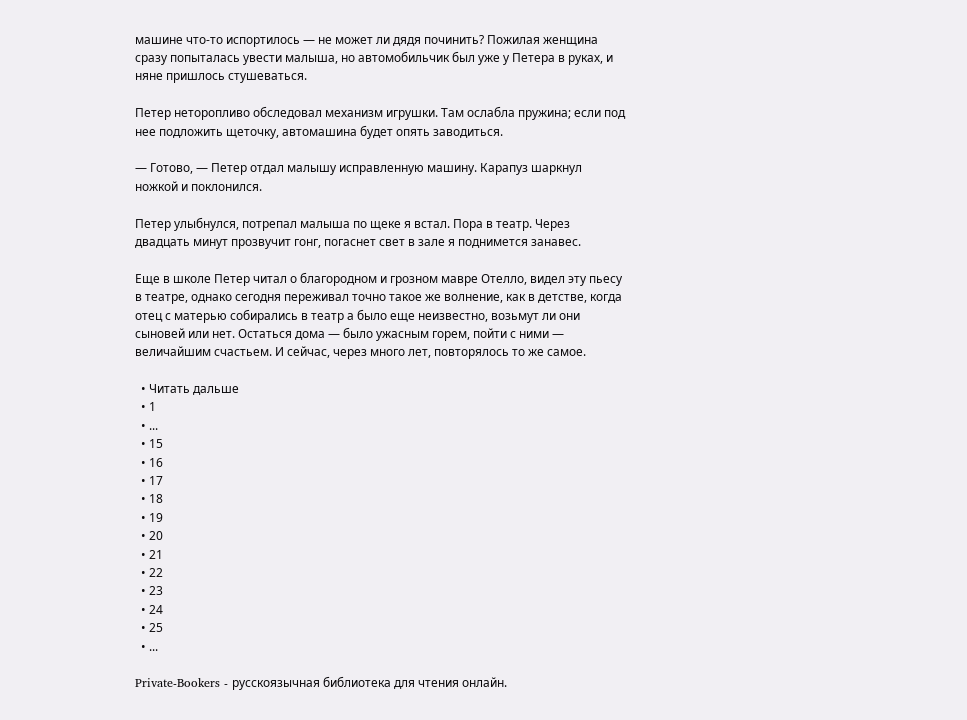машине что-то испортилось — не может ли дядя починить? Пожилая женщина сразу попыталась увести малыша, но автомобильчик был уже у Петера в руках, и няне пришлось стушеваться.

Петер неторопливо обследовал механизм игрушки. Там ослабла пружина; если под нее подложить щеточку, автомашина будет опять заводиться.

— Готово, — Петер отдал малышу исправленную машину. Карапуз шаркнул ножкой и поклонился.

Петер улыбнулся, потрепал малыша по щеке я встал. Пора в театр. Через двадцать минут прозвучит гонг, погаснет свет в зале я поднимется занавес.

Еще в школе Петер читал о благородном и грозном мавре Отелло, видел эту пьесу в театре, однако сегодня переживал точно такое же волнение, как в детстве, когда отец с матерью собирались в театр а было еще неизвестно, возьмут ли они сыновей или нет. Остаться дома — было ужасным горем, пойти с ними — величайшим счастьем. И сейчас, через много лет, повторялось то же самое.

  • Читать дальше
  • 1
  • ...
  • 15
  • 16
  • 17
  • 18
  • 19
  • 20
  • 21
  • 22
  • 23
  • 24
  • 25
  • ...

Private-Bookers - русскоязычная библиотека для чтения онлайн.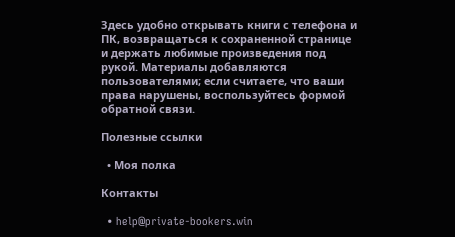Здесь удобно открывать книги с телефона и ПК, возвращаться к сохраненной странице и держать любимые произведения под рукой. Материалы добавляются пользователями; если считаете, что ваши права нарушены, воспользуйтесь формой обратной связи.

Полезные ссылки

  • Моя полка

Контакты

  • help@private-bookers.win